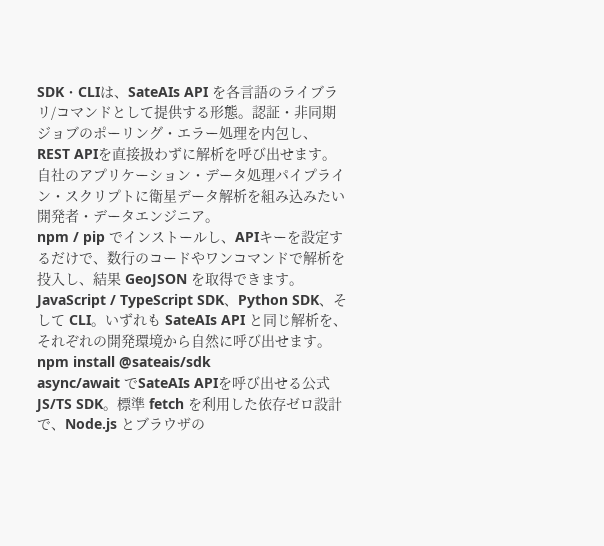SDK・CLIは、SateAIs API を各言語のライブラリ/コマンドとして提供する形態。認証・非同期ジョブのポーリング・エラー処理を内包し、REST APIを直接扱わずに解析を呼び出せます。
自社のアプリケーション・データ処理パイプライン・スクリプトに衛星データ解析を組み込みたい開発者・データエンジニア。
npm / pip でインストールし、APIキーを設定するだけで、数行のコードやワンコマンドで解析を投入し、結果 GeoJSON を取得できます。
JavaScript / TypeScript SDK、Python SDK、そして CLI。いずれも SateAIs API と同じ解析を、それぞれの開発環境から自然に呼び出せます。
npm install @sateais/sdk
async/await でSateAIs APIを呼び出せる公式 JS/TS SDK。標準 fetch を利用した依存ゼロ設計で、Node.js とブラウザの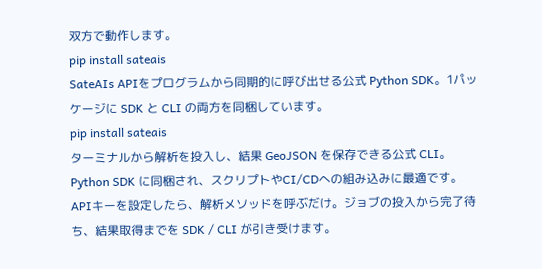双方で動作します。
pip install sateais
SateAIs APIをプログラムから同期的に呼び出せる公式 Python SDK。1パッケージに SDK と CLI の両方を同梱しています。
pip install sateais
ターミナルから解析を投入し、結果 GeoJSON を保存できる公式 CLI。Python SDK に同梱され、スクリプトやCI/CDへの組み込みに最適です。
APIキーを設定したら、解析メソッドを呼ぶだけ。ジョブの投入から完了待ち、結果取得までを SDK / CLI が引き受けます。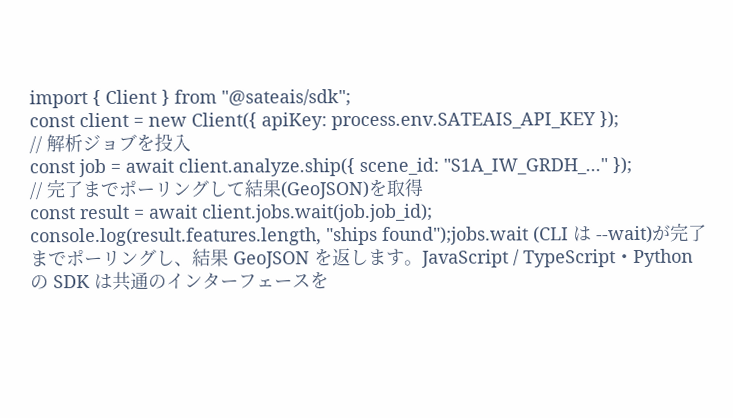import { Client } from "@sateais/sdk";
const client = new Client({ apiKey: process.env.SATEAIS_API_KEY });
// 解析ジョブを投入
const job = await client.analyze.ship({ scene_id: "S1A_IW_GRDH_..." });
// 完了までポーリングして結果(GeoJSON)を取得
const result = await client.jobs.wait(job.job_id);
console.log(result.features.length, "ships found");jobs.wait (CLI は --wait)が完了までポーリングし、結果 GeoJSON を返します。JavaScript / TypeScript・Python の SDK は共通のインターフェースを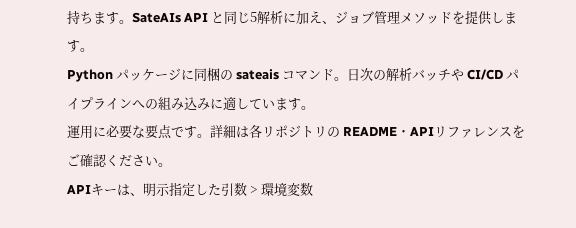持ちます。SateAIs API と同じ5解析に加え、ジョブ管理メソッドを提供します。
Python パッケージに同梱の sateais コマンド。日次の解析バッチや CI/CD パイプラインへの組み込みに適しています。
運用に必要な要点です。詳細は各リポジトリの README・APIリファレンスをご確認ください。
APIキーは、明示指定した引数 > 環境変数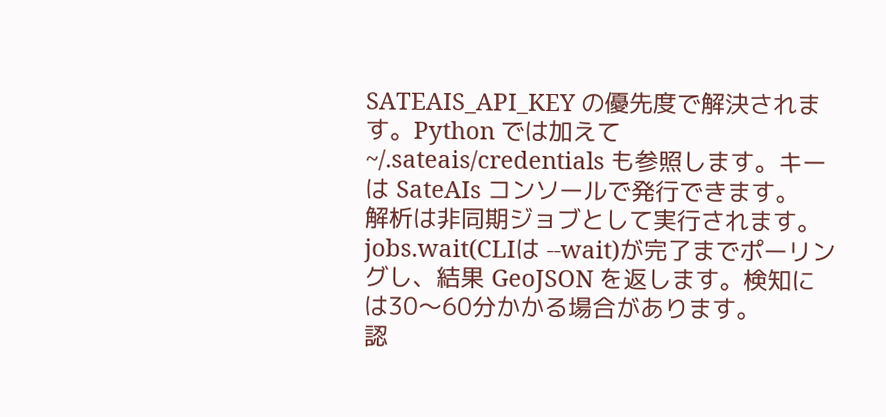SATEAIS_API_KEY の優先度で解決されます。Python では加えて ~/.sateais/credentials も参照します。キーは SateAIs コンソールで発行できます。
解析は非同期ジョブとして実行されます。jobs.wait(CLIは --wait)が完了までポーリングし、結果 GeoJSON を返します。検知には30〜60分かかる場合があります。
認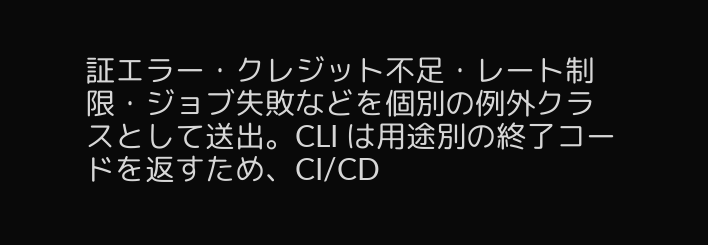証エラー・クレジット不足・レート制限・ジョブ失敗などを個別の例外クラスとして送出。CLI は用途別の終了コードを返すため、CI/CD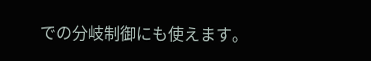での分岐制御にも使えます。